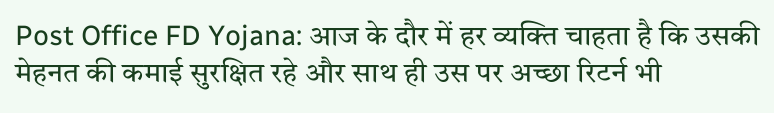Post Office FD Yojana: आज के दौर में हर व्यक्ति चाहता है कि उसकी मेहनत की कमाई सुरक्षित रहे और साथ ही उस पर अच्छा रिटर्न भी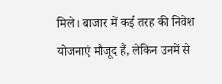मिले। बाजार में कई तरह की निवेश योजनाएं मौजूद हैं, लेकिन उनमें से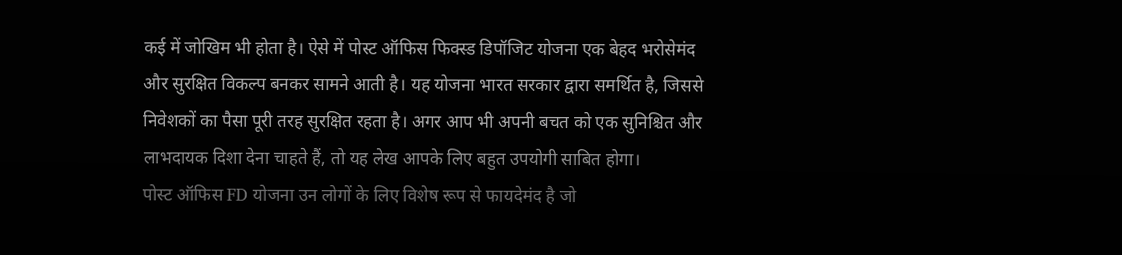कई में जोखिम भी होता है। ऐसे में पोस्ट ऑफिस फिक्स्ड डिपॉजिट योजना एक बेहद भरोसेमंद और सुरक्षित विकल्प बनकर सामने आती है। यह योजना भारत सरकार द्वारा समर्थित है, जिससे निवेशकों का पैसा पूरी तरह सुरक्षित रहता है। अगर आप भी अपनी बचत को एक सुनिश्चित और लाभदायक दिशा देना चाहते हैं, तो यह लेख आपके लिए बहुत उपयोगी साबित होगा।
पोस्ट ऑफिस FD योजना उन लोगों के लिए विशेष रूप से फायदेमंद है जो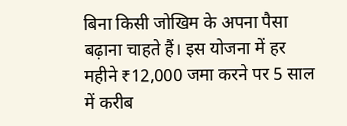बिना किसी जोखिम के अपना पैसा बढ़ाना चाहते हैं। इस योजना में हर महीने ₹12,000 जमा करने पर 5 साल में करीब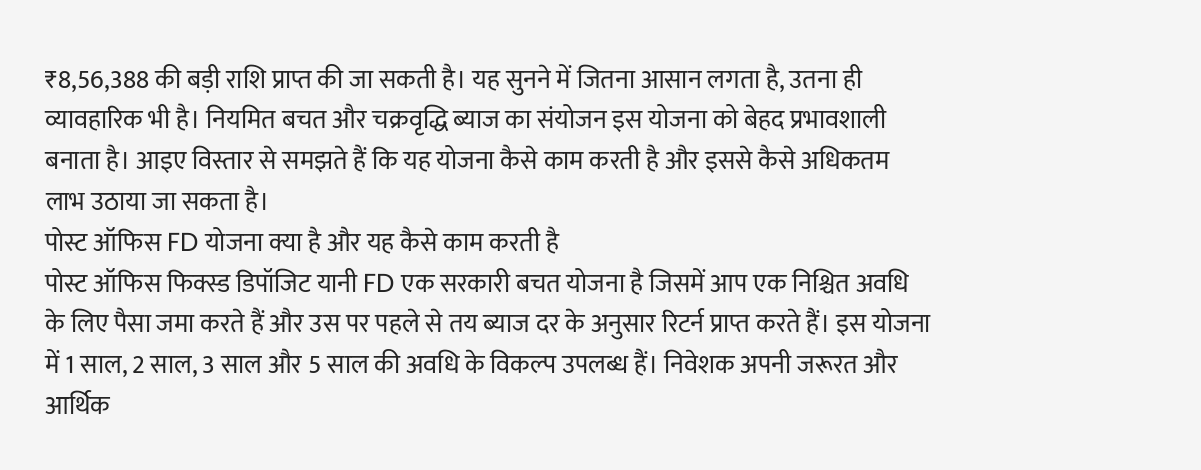₹8,56,388 की बड़ी राशि प्राप्त की जा सकती है। यह सुनने में जितना आसान लगता है, उतना ही व्यावहारिक भी है। नियमित बचत और चक्रवृद्धि ब्याज का संयोजन इस योजना को बेहद प्रभावशाली बनाता है। आइए विस्तार से समझते हैं कि यह योजना कैसे काम करती है और इससे कैसे अधिकतम लाभ उठाया जा सकता है।
पोस्ट ऑफिस FD योजना क्या है और यह कैसे काम करती है
पोस्ट ऑफिस फिक्स्ड डिपॉजिट यानी FD एक सरकारी बचत योजना है जिसमें आप एक निश्चित अवधि के लिए पैसा जमा करते हैं और उस पर पहले से तय ब्याज दर के अनुसार रिटर्न प्राप्त करते हैं। इस योजना में 1 साल, 2 साल, 3 साल और 5 साल की अवधि के विकल्प उपलब्ध हैं। निवेशक अपनी जरूरत और आर्थिक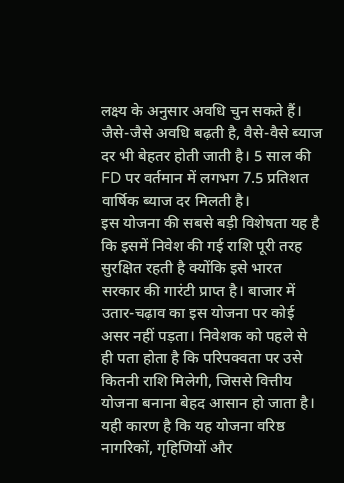लक्ष्य के अनुसार अवधि चुन सकते हैं। जैसे-जैसे अवधि बढ़ती है, वैसे-वैसे ब्याज दर भी बेहतर होती जाती है। 5 साल की FD पर वर्तमान में लगभग 7.5 प्रतिशत वार्षिक ब्याज दर मिलती है।
इस योजना की सबसे बड़ी विशेषता यह है कि इसमें निवेश की गई राशि पूरी तरह सुरक्षित रहती है क्योंकि इसे भारत सरकार की गारंटी प्राप्त है। बाजार में उतार-चढ़ाव का इस योजना पर कोई असर नहीं पड़ता। निवेशक को पहले से ही पता होता है कि परिपक्वता पर उसे कितनी राशि मिलेगी, जिससे वित्तीय योजना बनाना बेहद आसान हो जाता है। यही कारण है कि यह योजना वरिष्ठ नागरिकों, गृहिणियों और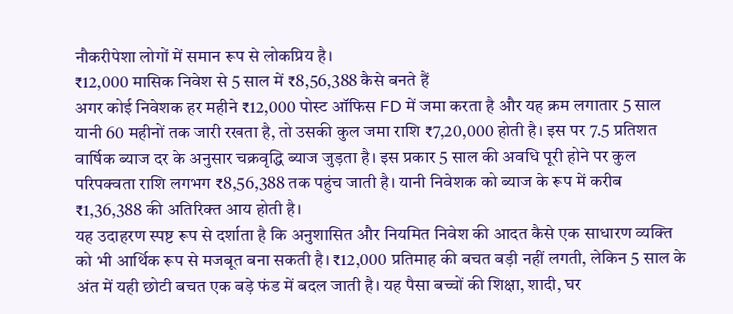नौकरीपेशा लोगों में समान रूप से लोकप्रिय है।
₹12,000 मासिक निवेश से 5 साल में ₹8,56,388 कैसे बनते हैं
अगर कोई निवेशक हर महीने ₹12,000 पोस्ट ऑफिस FD में जमा करता है और यह क्रम लगातार 5 साल यानी 60 महीनों तक जारी रखता है, तो उसकी कुल जमा राशि ₹7,20,000 होती है। इस पर 7.5 प्रतिशत वार्षिक ब्याज दर के अनुसार चक्रवृद्धि ब्याज जुड़ता है। इस प्रकार 5 साल की अवधि पूरी होने पर कुल परिपक्वता राशि लगभग ₹8,56,388 तक पहुंच जाती है। यानी निवेशक को ब्याज के रूप में करीब ₹1,36,388 की अतिरिक्त आय होती है।
यह उदाहरण स्पष्ट रूप से दर्शाता है कि अनुशासित और नियमित निवेश की आदत कैसे एक साधारण व्यक्ति को भी आर्थिक रूप से मजबूत बना सकती है। ₹12,000 प्रतिमाह की बचत बड़ी नहीं लगती, लेकिन 5 साल के अंत में यही छोटी बचत एक बड़े फंड में बदल जाती है। यह पैसा बच्चों की शिक्षा, शादी, घर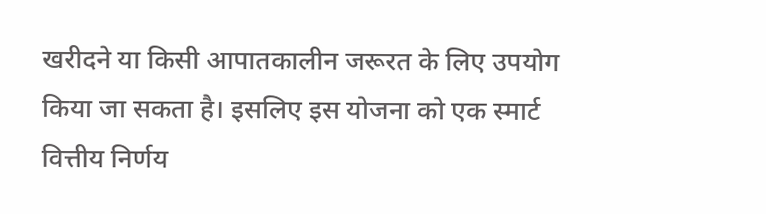खरीदने या किसी आपातकालीन जरूरत के लिए उपयोग किया जा सकता है। इसलिए इस योजना को एक स्मार्ट वित्तीय निर्णय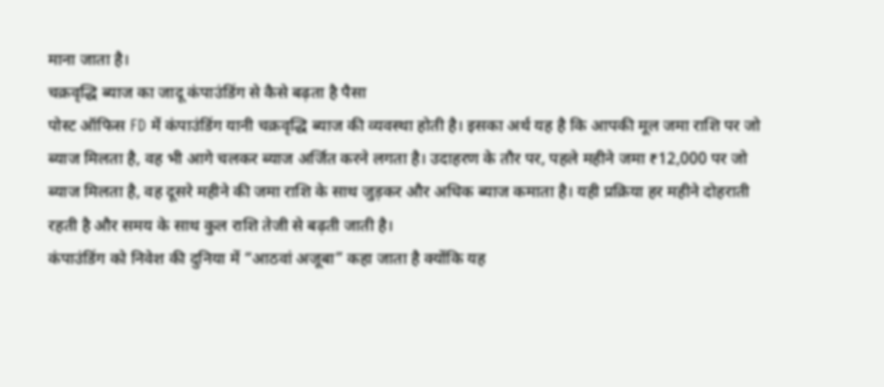माना जाता है।
चक्रवृद्धि ब्याज का जादू कंपाउंडिंग से कैसे बढ़ता है पैसा
पोस्ट ऑफिस FD में कंपाउंडिंग यानी चक्रवृद्धि ब्याज की व्यवस्था होती है। इसका अर्थ यह है कि आपकी मूल जमा राशि पर जो ब्याज मिलता है, वह भी आगे चलकर ब्याज अर्जित करने लगता है। उदाहरण के तौर पर, पहले महीने जमा ₹12,000 पर जो ब्याज मिलता है, वह दूसरे महीने की जमा राशि के साथ जुड़कर और अधिक ब्याज कमाता है। यही प्रक्रिया हर महीने दोहराती रहती है और समय के साथ कुल राशि तेजी से बढ़ती जाती है।
कंपाउंडिंग को निवेश की दुनिया में “आठवां अजूबा” कहा जाता है क्योंकि यह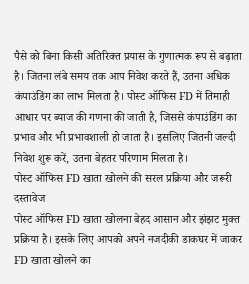पैसे को बिना किसी अतिरिक्त प्रयास के गुणात्मक रूप से बढ़ाता है। जितना लंबे समय तक आप निवेश करते हैं, उतना अधिक कंपाउंडिंग का लाभ मिलता है। पोस्ट ऑफिस FD में तिमाही आधार पर ब्याज की गणना की जाती है, जिससे कंपाउंडिंग का प्रभाव और भी प्रभावशाली हो जाता है। इसलिए जितनी जल्दी निवेश शुरू करें, उतना बेहतर परिणाम मिलता है।
पोस्ट ऑफिस FD खाता खोलने की सरल प्रक्रिया और जरूरी दस्तावेज
पोस्ट ऑफिस FD खाता खोलना बेहद आसान और झंझट मुक्त प्रक्रिया है। इसके लिए आपको अपने नजदीकी डाकघर में जाकर FD खाता खोलने का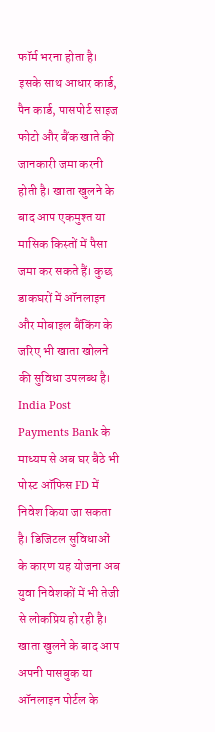फॉर्म भरना होता है। इसके साथ आधार कार्ड, पैन कार्ड, पासपोर्ट साइज फोटो और बैंक खाते की जानकारी जमा करनी होती है। खाता खुलने के बाद आप एकमुश्त या मासिक किस्तों में पैसा जमा कर सकते हैं। कुछ डाकघरों में ऑनलाइन और मोबाइल बैंकिंग के जरिए भी खाता खोलने की सुविधा उपलब्ध है।
India Post Payments Bank के माध्यम से अब घर बैठे भी पोस्ट ऑफिस FD में निवेश किया जा सकता है। डिजिटल सुविधाओं के कारण यह योजना अब युवा निवेशकों में भी तेजी से लोकप्रिय हो रही है। खाता खुलने के बाद आप अपनी पासबुक या ऑनलाइन पोर्टल के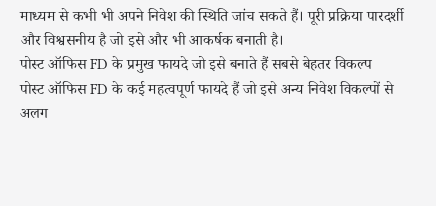माध्यम से कभी भी अपने निवेश की स्थिति जांच सकते हैं। पूरी प्रक्रिया पारदर्शी और विश्वसनीय है जो इसे और भी आकर्षक बनाती है।
पोस्ट ऑफिस FD के प्रमुख फायदे जो इसे बनाते हैं सबसे बेहतर विकल्प
पोस्ट ऑफिस FD के कई महत्वपूर्ण फायदे हैं जो इसे अन्य निवेश विकल्पों से अलग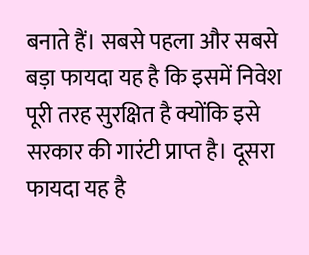बनाते हैं। सबसे पहला और सबसे बड़ा फायदा यह है कि इसमें निवेश पूरी तरह सुरक्षित है क्योंकि इसे सरकार की गारंटी प्राप्त है। दूसरा फायदा यह है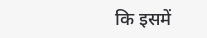कि इसमें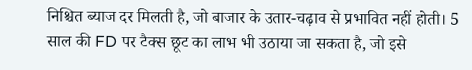निश्चित ब्याज दर मिलती है, जो बाजार के उतार-चढ़ाव से प्रभावित नहीं होती। 5 साल की FD पर टैक्स छूट का लाभ भी उठाया जा सकता है, जो इसे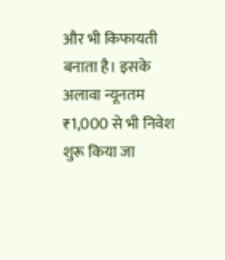और भी किफायती बनाता है। इसके अलावा न्यूनतम ₹1,000 से भी निवेश शुरू किया जा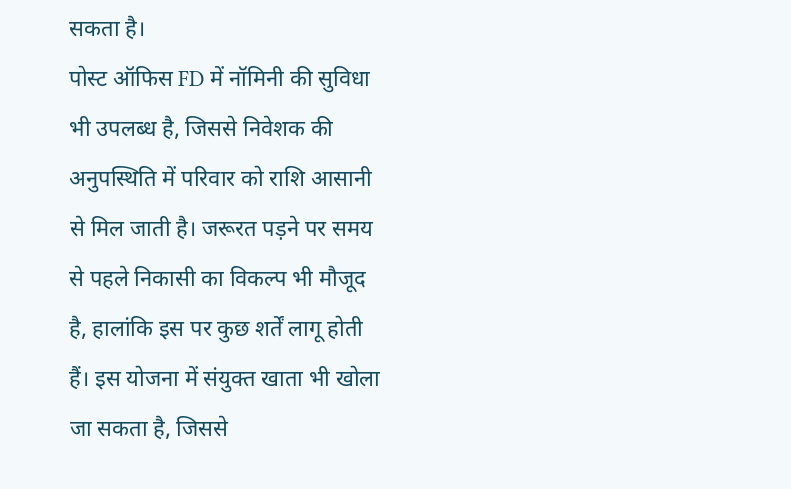सकता है।
पोस्ट ऑफिस FD में नॉमिनी की सुविधा भी उपलब्ध है, जिससे निवेशक की अनुपस्थिति में परिवार को राशि आसानी से मिल जाती है। जरूरत पड़ने पर समय से पहले निकासी का विकल्प भी मौजूद है, हालांकि इस पर कुछ शर्तें लागू होती हैं। इस योजना में संयुक्त खाता भी खोला जा सकता है, जिससे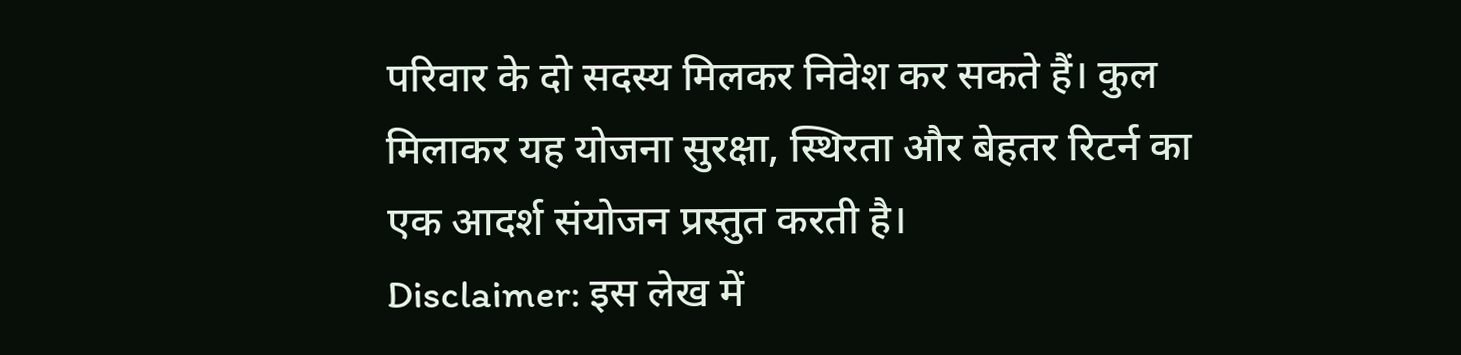परिवार के दो सदस्य मिलकर निवेश कर सकते हैं। कुल मिलाकर यह योजना सुरक्षा, स्थिरता और बेहतर रिटर्न का एक आदर्श संयोजन प्रस्तुत करती है।
Disclaimer: इस लेख में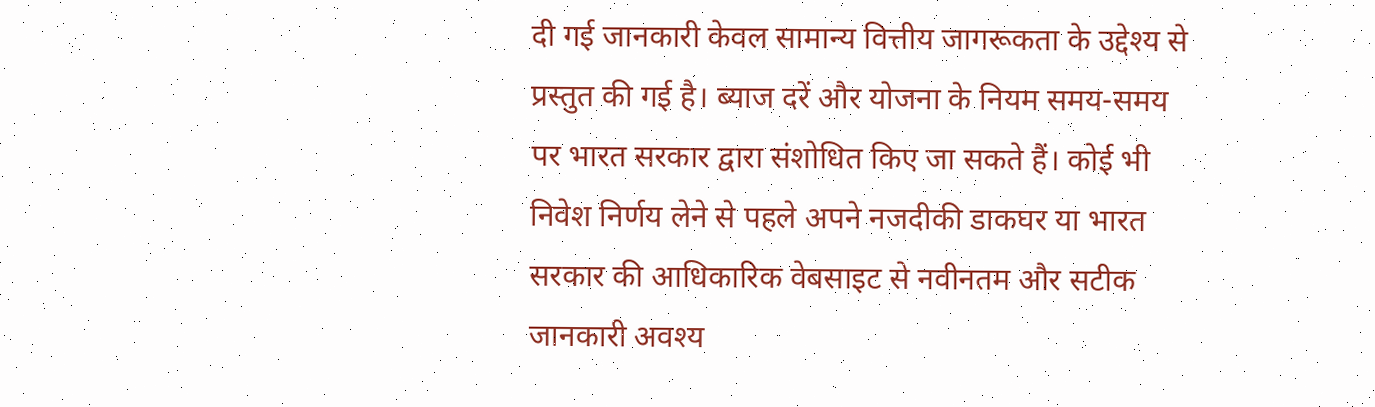दी गई जानकारी केवल सामान्य वित्तीय जागरूकता के उद्देश्य से प्रस्तुत की गई है। ब्याज दरें और योजना के नियम समय-समय पर भारत सरकार द्वारा संशोधित किए जा सकते हैं। कोई भी निवेश निर्णय लेने से पहले अपने नजदीकी डाकघर या भारत सरकार की आधिकारिक वेबसाइट से नवीनतम और सटीक जानकारी अवश्य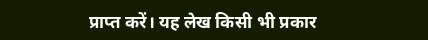प्राप्त करें। यह लेख किसी भी प्रकार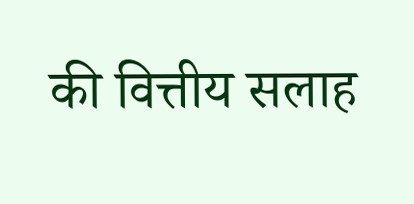की वित्तीय सलाह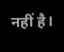नहीं है।